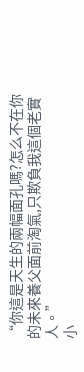“你這是天生的兩幅面孔嗎?怎么不在你的未來養父面前淘氣,只欺負我這個老實人。”
小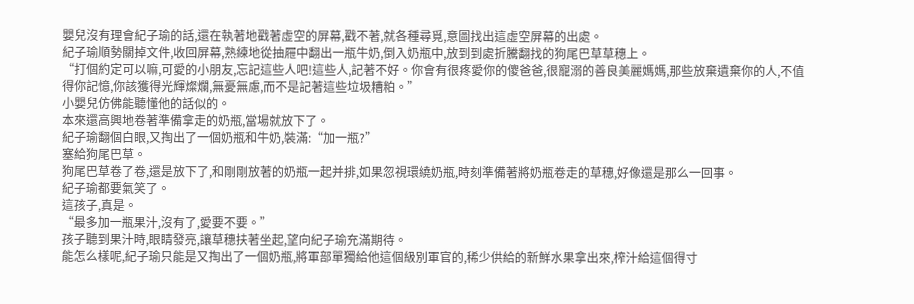嬰兒沒有理會紀子瑜的話,還在執著地戳著虛空的屏幕,戳不著,就各種尋覓,意圖找出這虛空屏幕的出處。
紀子瑜順勢關掉文件,收回屏幕,熟練地從抽屜中翻出一瓶牛奶,倒入奶瓶中,放到到處折騰翻找的狗尾巴草草穗上。
“打個約定可以嘛,可愛的小朋友,忘記這些人吧!這些人,記著不好。你會有很疼愛你的傻爸爸,很寵溺的善良美麗媽媽,那些放棄遺棄你的人,不值得你記憶,你該獲得光輝燦爛,無憂無慮,而不是記著這些垃圾糟粕。”
小嬰兒仿佛能聽懂他的話似的。
本來還高興地卷著準備拿走的奶瓶,當場就放下了。
紀子瑜翻個白眼,又掏出了一個奶瓶和牛奶,裝滿:“加一瓶?”
塞給狗尾巴草。
狗尾巴草卷了卷,還是放下了,和剛剛放著的奶瓶一起并排,如果忽視環繞奶瓶,時刻準備著將奶瓶卷走的草穗,好像還是那么一回事。
紀子瑜都要氣笑了。
這孩子,真是。
“最多加一瓶果汁,沒有了,愛要不要。”
孩子聽到果汁時,眼睛發亮,讓草穗扶著坐起,望向紀子瑜充滿期待。
能怎么樣呢,紀子瑜只能是又掏出了一個奶瓶,將軍部單獨給他這個級別軍官的,稀少供給的新鮮水果拿出來,榨汁給這個得寸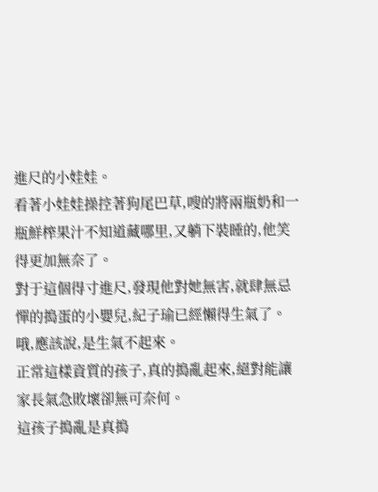進尺的小娃娃。
看著小娃娃操控著狗尾巴草,嗖的將兩瓶奶和一瓶鮮榨果汁不知道藏哪里,又躺下裝睡的,他笑得更加無奈了。
對于這個得寸進尺,發現他對她無害,就肆無忌憚的搗蛋的小嬰兒,紀子瑜已經懶得生氣了。
哦,應該說,是生氣不起來。
正常這樣資質的孩子,真的搗亂起來,絕對能讓家長氣急敗壞卻無可奈何。
這孩子搗亂是真搗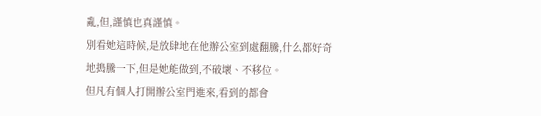亂,但,謹慎也真謹慎。
別看她這時候,是放肆地在他辦公室到處翻騰,什么都好奇地搗騰一下,但是她能做到,不破壞、不移位。
但凡有個人打開辦公室門進來,看到的都會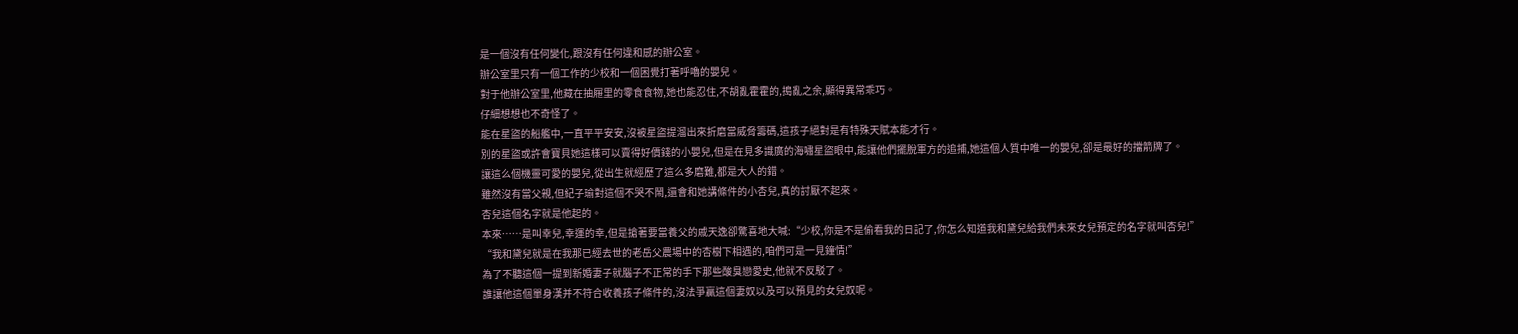是一個沒有任何變化,跟沒有任何違和感的辦公室。
辦公室里只有一個工作的少校和一個困覺打著呼嚕的嬰兒。
對于他辦公室里,他藏在抽屜里的零食食物,她也能忍住,不胡亂霍霍的,搗亂之余,顯得異常乖巧。
仔細想想也不奇怪了。
能在星盜的船艦中,一直平平安安,沒被星盜提溜出來折磨當威脅籌碼,這孩子絕對是有特殊天賦本能才行。
別的星盜或許會寶貝她這樣可以賣得好價錢的小嬰兒,但是在見多識廣的海嘯星盜眼中,能讓他們擺脫軍方的追捕,她這個人質中唯一的嬰兒,卻是最好的擋箭牌了。
讓這么個機靈可愛的嬰兒,從出生就經歷了這么多磨難,都是大人的錯。
雖然沒有當父親,但紀子瑜對這個不哭不鬧,還會和她講條件的小杏兒,真的討厭不起來。
杏兒這個名字就是他起的。
本來……是叫幸兒,幸運的幸,但是搶著要當養父的戚天逸卻驚喜地大喊:“少校,你是不是偷看我的日記了,你怎么知道我和黛兒給我們未來女兒預定的名字就叫杏兒!”
“我和黛兒就是在我那已經去世的老岳父農場中的杏樹下相遇的,咱們可是一見鐘情!”
為了不聽這個一提到新婚妻子就腦子不正常的手下那些酸臭戀愛史,他就不反駁了。
誰讓他這個單身漢并不符合收養孩子條件的,沒法爭贏這個妻奴以及可以預見的女兒奴呢。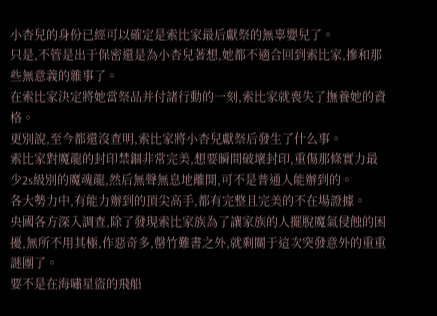小杏兒的身份已經可以確定是索比家最后獻祭的無辜嬰兒了。
只是,不管是出于保密還是為小杏兒著想,她都不適合回到索比家,摻和那些無意義的雜事了。
在索比家決定將她當祭品并付諸行動的一刻,索比家就喪失了撫養她的資格。
更別說,至今都還沒查明,索比家將小杏兒獻祭后發生了什么事。
索比家對魔龍的封印禁錮非常完美,想要瞬間破壞封印,重傷那條實力最少2s級別的魔魂龍,然后無聲無息地離開,可不是普通人能辦到的。
各大勢力中,有能力辦到的頂尖高手,都有完整且完美的不在場證據。
央國各方深入調查,除了發現索比家族為了讓家族的人擺脫魔氣侵蝕的困擾,無所不用其極,作惡奇多,罄竹難書之外,就剩關于這次突發意外的重重謎團了。
要不是在海嘯星盜的飛船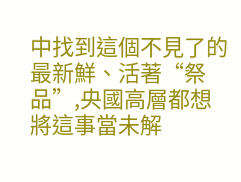中找到這個不見了的最新鮮、活著“祭品”,央國高層都想將這事當未解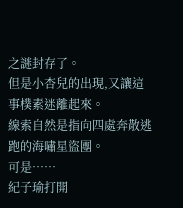之謎封存了。
但是小杏兒的出現,又讓這事樸素迷離起來。
線索自然是指向四處奔散逃跑的海嘯星盜團。
可是……
紀子瑜打開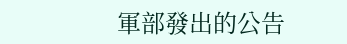軍部發出的公告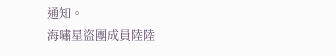通知。
海嘯星盜團成員陸陸